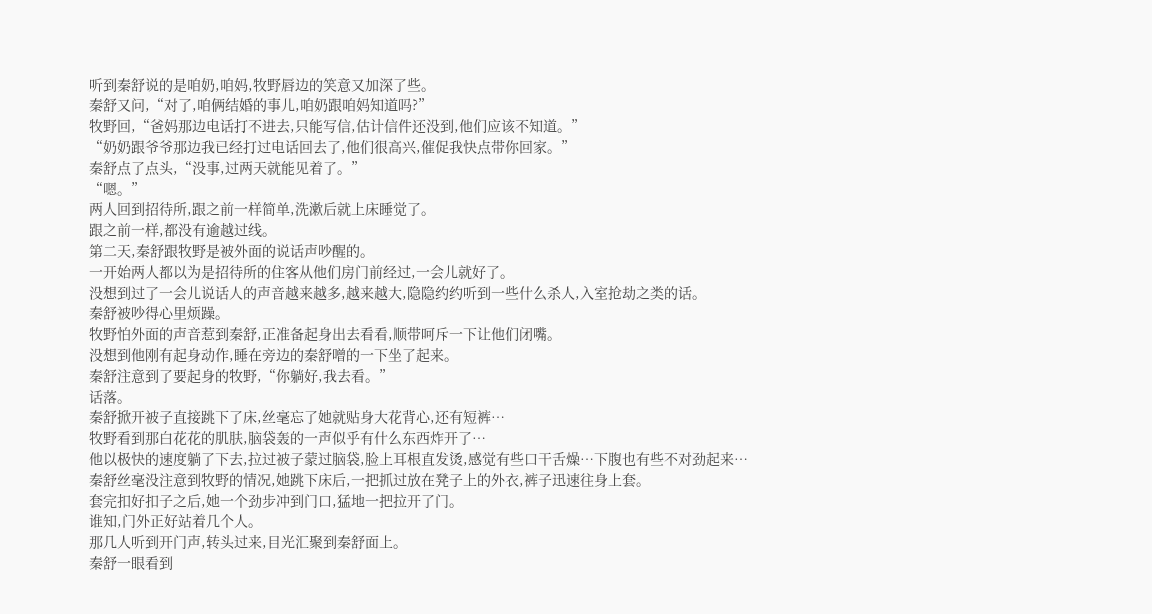听到秦舒说的是咱奶,咱妈,牧野唇边的笑意又加深了些。
秦舒又问,“对了,咱俩结婚的事儿,咱奶跟咱妈知道吗?”
牧野回,“爸妈那边电话打不进去,只能写信,估计信件还没到,他们应该不知道。”
“奶奶跟爷爷那边我已经打过电话回去了,他们很高兴,催促我快点带你回家。”
秦舒点了点头,“没事,过两天就能见着了。”
“嗯。”
两人回到招待所,跟之前一样简单,洗漱后就上床睡觉了。
跟之前一样,都没有逾越过线。
第二天,秦舒跟牧野是被外面的说话声吵醒的。
一开始两人都以为是招待所的住客从他们房门前经过,一会儿就好了。
没想到过了一会儿说话人的声音越来越多,越来越大,隐隐约约听到一些什么杀人,入室抢劫之类的话。
秦舒被吵得心里烦躁。
牧野怕外面的声音惹到秦舒,正准备起身出去看看,顺带呵斥一下让他们闭嘴。
没想到他刚有起身动作,睡在旁边的秦舒噌的一下坐了起来。
秦舒注意到了要起身的牧野,“你躺好,我去看。”
话落。
秦舒掀开被子直接跳下了床,丝毫忘了她就贴身大花背心,还有短裤…
牧野看到那白花花的肌肤,脑袋轰的一声似乎有什么东西炸开了…
他以极快的速度躺了下去,拉过被子蒙过脑袋,脸上耳根直发烫,感觉有些口干舌燥…下腹也有些不对劲起来…
秦舒丝毫没注意到牧野的情况,她跳下床后,一把抓过放在凳子上的外衣,裤子迅速往身上套。
套完扣好扣子之后,她一个劲步冲到门口,猛地一把拉开了门。
谁知,门外正好站着几个人。
那几人听到开门声,转头过来,目光汇聚到秦舒面上。
秦舒一眼看到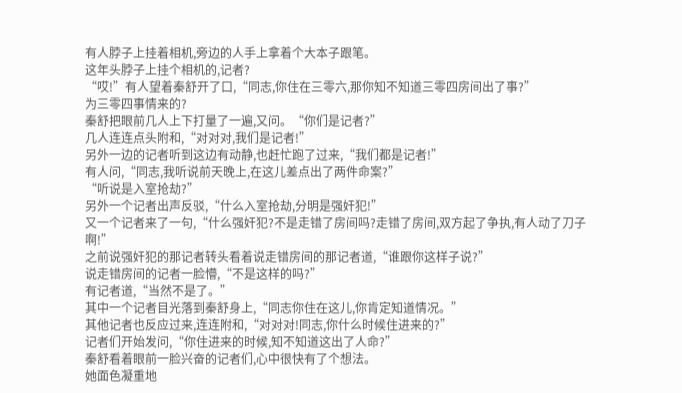有人脖子上挂着相机,旁边的人手上拿着个大本子跟笔。
这年头脖子上挂个相机的,记者?
“哎!”有人望着秦舒开了口,“同志,你住在三零六,那你知不知道三零四房间出了事?”
为三零四事情来的?
秦舒把眼前几人上下打量了一遍,又问。“你们是记者?”
几人连连点头附和,“对对对,我们是记者!”
另外一边的记者听到这边有动静,也赶忙跑了过来,“我们都是记者!”
有人问,“同志,我听说前天晚上,在这儿差点出了两件命案?”
“听说是入室抢劫?”
另外一个记者出声反驳,“什么入室抢劫,分明是强奸犯!”
又一个记者来了一句,“什么强奸犯?不是走错了房间吗?走错了房间,双方起了争执,有人动了刀子啊!”
之前说强奸犯的那记者转头看着说走错房间的那记者道,“谁跟你这样子说?”
说走错房间的记者一脸懵,“不是这样的吗?”
有记者道,“当然不是了。”
其中一个记者目光落到秦舒身上,“同志你住在这儿,你肯定知道情况。”
其他记者也反应过来,连连附和,“对对对!同志,你什么时候住进来的?”
记者们开始发问,“你住进来的时候,知不知道这出了人命?”
秦舒看着眼前一脸兴奋的记者们,心中很快有了个想法。
她面色凝重地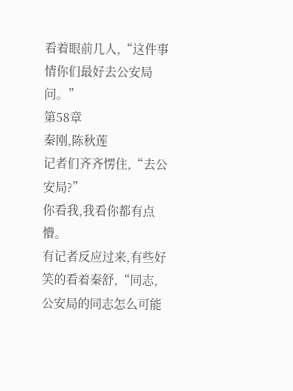看着眼前几人,“这件事情你们最好去公安局问。”
第58章
秦刚,陈秋莲
记者们齐齐愣住,“去公安局?”
你看我,我看你都有点懵。
有记者反应过来,有些好笑的看着秦舒,“同志,公安局的同志怎么可能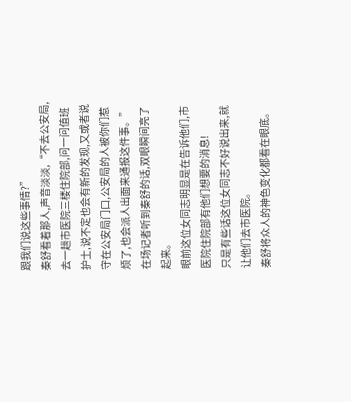跟我们说这些事情?”
秦舒看着那人,声音淡淡,“不去公安局,去一趟市医院三楼住院部,问一问值班护士,说不定也会有新的发现,又或者说守在公安局门口,公安局的人被你们惹烦了,也会派人出面来通报这件事。”
在场记者听到秦舒的话,双眼瞬间亮了起来。
眼前这位女同志明显是在告诉他们,市医院住院部有他们想要的消息!
只是有些话这位女同志不好说出来,就让他们去市医院。
秦舒将众人的神色变化都看在眼底。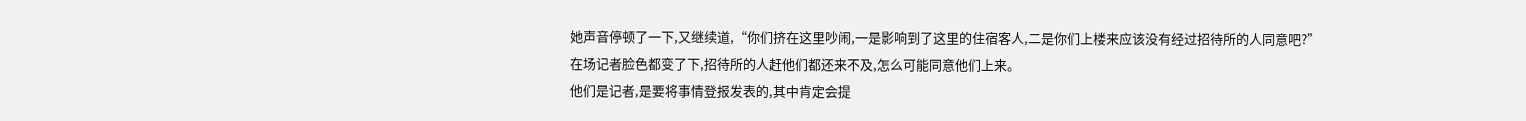她声音停顿了一下,又继续道,“你们挤在这里吵闹,一是影响到了这里的住宿客人,二是你们上楼来应该没有经过招待所的人同意吧?”
在场记者脸色都变了下,招待所的人赶他们都还来不及,怎么可能同意他们上来。
他们是记者,是要将事情登报发表的,其中肯定会提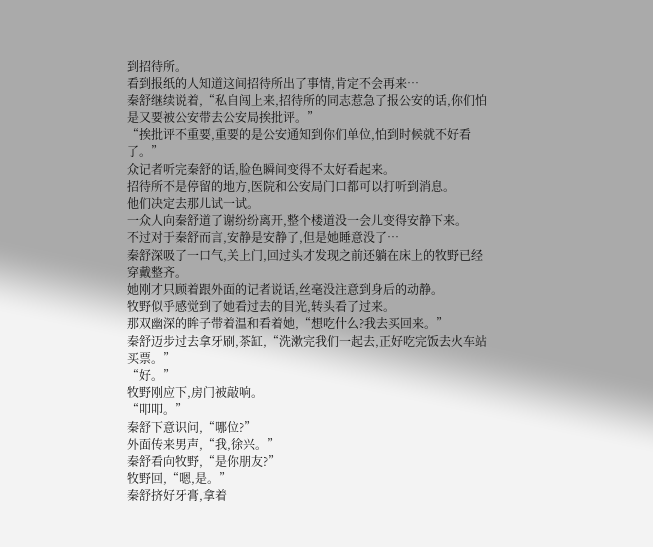到招待所。
看到报纸的人知道这间招待所出了事情,肯定不会再来…
秦舒继续说着,“私自闯上来,招待所的同志惹急了报公安的话,你们怕是又要被公安带去公安局挨批评。”
“挨批评不重要,重要的是公安通知到你们单位,怕到时候就不好看了。”
众记者听完秦舒的话,脸色瞬间变得不太好看起来。
招待所不是停留的地方,医院和公安局门口都可以打听到消息。
他们决定去那儿试一试。
一众人向秦舒道了谢纷纷离开,整个楼道没一会儿变得安静下来。
不过对于秦舒而言,安静是安静了,但是她睡意没了…
秦舒深吸了一口气,关上门,回过头才发现之前还躺在床上的牧野已经穿戴整齐。
她刚才只顾着跟外面的记者说话,丝毫没注意到身后的动静。
牧野似乎感觉到了她看过去的目光,转头看了过来。
那双幽深的眸子带着温和看着她,“想吃什么?我去买回来。”
秦舒迈步过去拿牙刷,茶缸,“洗漱完我们一起去,正好吃完饭去火车站买票。”
“好。”
牧野刚应下,房门被敲响。
“叩叩。”
秦舒下意识问,“哪位?”
外面传来男声,“我,徐兴。”
秦舒看向牧野,“是你朋友?”
牧野回,“嗯,是。”
秦舒挤好牙膏,拿着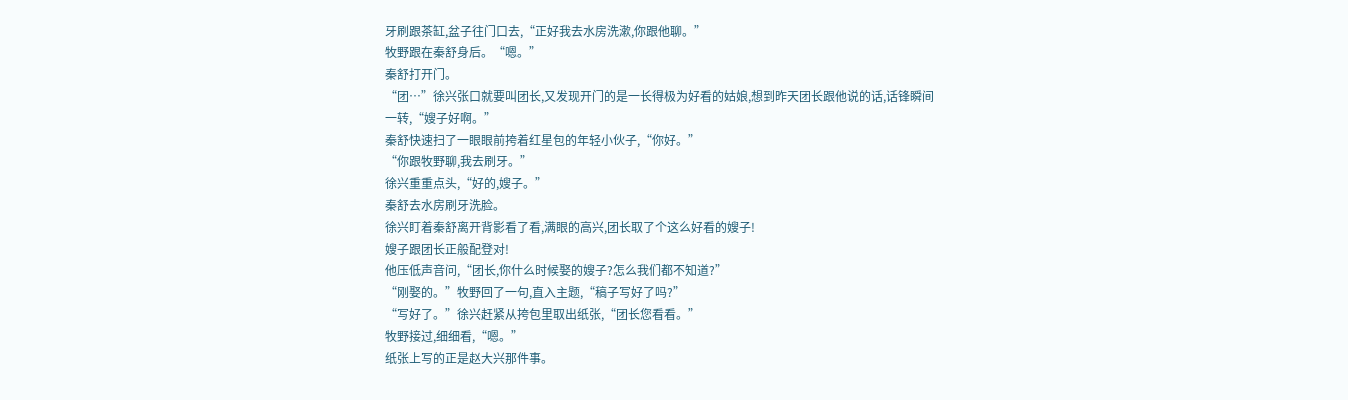牙刷跟茶缸,盆子往门口去,“正好我去水房洗漱,你跟他聊。”
牧野跟在秦舒身后。“嗯。”
秦舒打开门。
“团…”徐兴张口就要叫团长,又发现开门的是一长得极为好看的姑娘,想到昨天团长跟他说的话,话锋瞬间一转,“嫂子好啊。”
秦舒快速扫了一眼眼前挎着红星包的年轻小伙子,“你好。”
“你跟牧野聊,我去刷牙。”
徐兴重重点头,“好的,嫂子。”
秦舒去水房刷牙洗脸。
徐兴盯着秦舒离开背影看了看,满眼的高兴,团长取了个这么好看的嫂子!
嫂子跟团长正般配登对!
他压低声音问,“团长,你什么时候娶的嫂子?怎么我们都不知道?”
“刚娶的。”牧野回了一句,直入主题,“稿子写好了吗?”
“写好了。”徐兴赶紧从挎包里取出纸张,“团长您看看。”
牧野接过,细细看,“嗯。”
纸张上写的正是赵大兴那件事。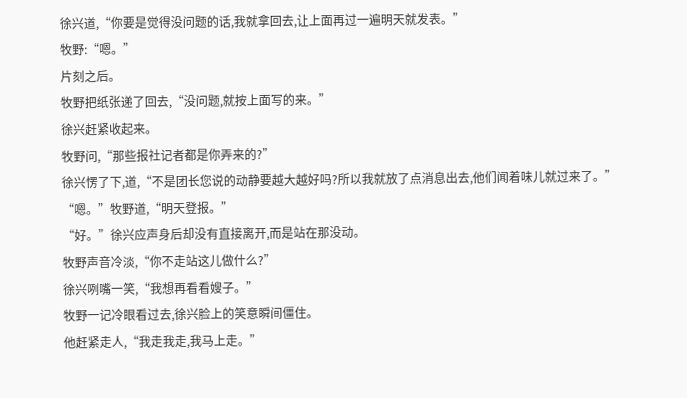徐兴道,“你要是觉得没问题的话,我就拿回去,让上面再过一遍明天就发表。”
牧野:“嗯。”
片刻之后。
牧野把纸张递了回去,“没问题,就按上面写的来。”
徐兴赶紧收起来。
牧野问,“那些报社记者都是你弄来的?”
徐兴愣了下,道,“不是团长您说的动静要越大越好吗?所以我就放了点消息出去,他们闻着味儿就过来了。”
“嗯。”牧野道,“明天登报。”
“好。”徐兴应声身后却没有直接离开,而是站在那没动。
牧野声音冷淡,“你不走站这儿做什么?”
徐兴咧嘴一笑,“我想再看看嫂子。”
牧野一记冷眼看过去,徐兴脸上的笑意瞬间僵住。
他赶紧走人,“我走我走,我马上走。”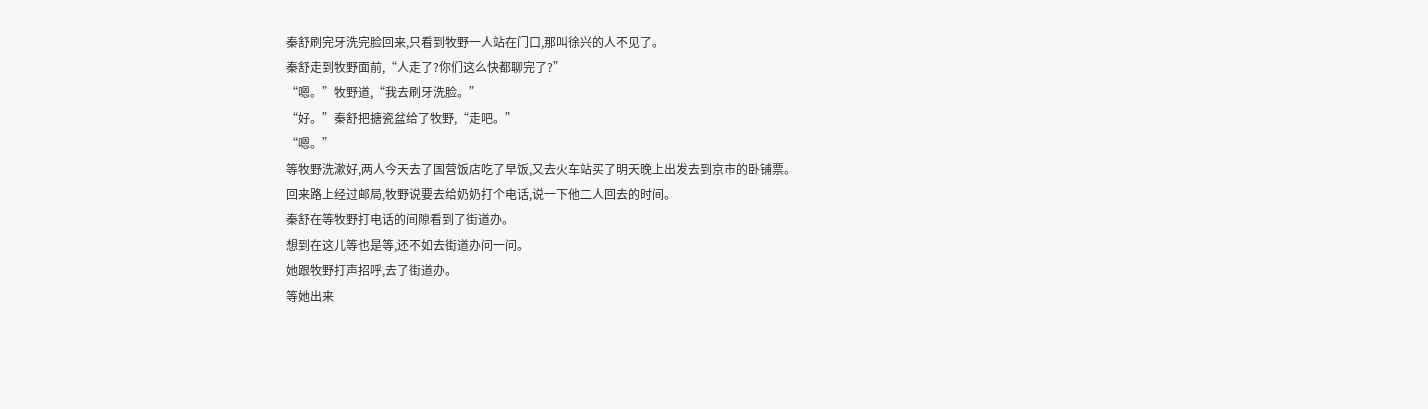秦舒刷完牙洗完脸回来,只看到牧野一人站在门口,那叫徐兴的人不见了。
秦舒走到牧野面前,“人走了?你们这么快都聊完了?”
“嗯。”牧野道,“我去刷牙洗脸。”
“好。”秦舒把搪瓷盆给了牧野,“走吧。”
“嗯。”
等牧野洗漱好,两人今天去了国营饭店吃了早饭,又去火车站买了明天晚上出发去到京市的卧铺票。
回来路上经过邮局,牧野说要去给奶奶打个电话,说一下他二人回去的时间。
秦舒在等牧野打电话的间隙看到了街道办。
想到在这儿等也是等,还不如去街道办问一问。
她跟牧野打声招呼,去了街道办。
等她出来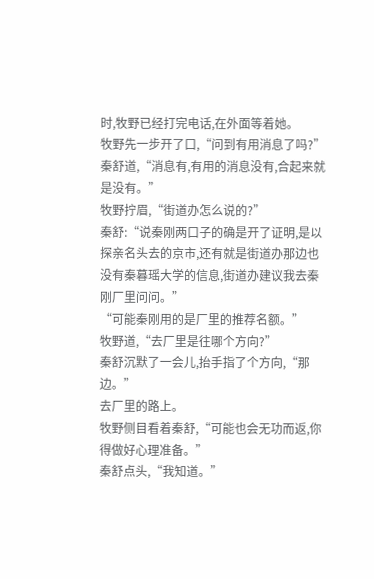时,牧野已经打完电话,在外面等着她。
牧野先一步开了口,“问到有用消息了吗?”
秦舒道,“消息有,有用的消息没有,合起来就是没有。”
牧野拧眉,“街道办怎么说的?”
秦舒:“说秦刚两口子的确是开了证明,是以探亲名头去的京市,还有就是街道办那边也没有秦暮瑶大学的信息,街道办建议我去秦刚厂里问问。”
“可能秦刚用的是厂里的推荐名额。”
牧野道,“去厂里是往哪个方向?”
秦舒沉默了一会儿,抬手指了个方向,“那边。”
去厂里的路上。
牧野侧目看着秦舒,“可能也会无功而返,你得做好心理准备。”
秦舒点头,“我知道。”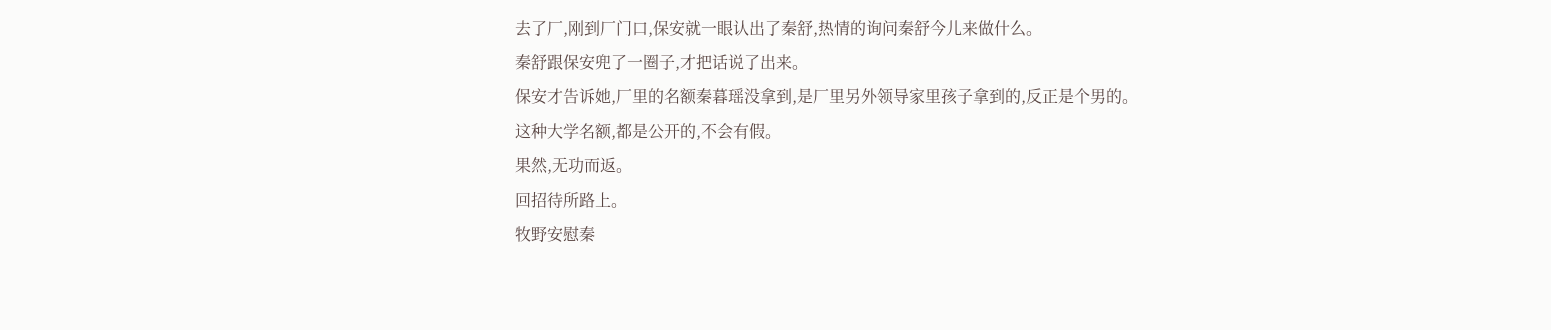去了厂,刚到厂门口,保安就一眼认出了秦舒,热情的询问秦舒今儿来做什么。
秦舒跟保安兜了一圈子,才把话说了出来。
保安才告诉她,厂里的名额秦暮瑶没拿到,是厂里另外领导家里孩子拿到的,反正是个男的。
这种大学名额,都是公开的,不会有假。
果然,无功而返。
回招待所路上。
牧野安慰秦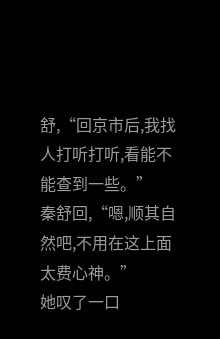舒,“回京市后,我找人打听打听,看能不能查到一些。”
秦舒回,“嗯,顺其自然吧,不用在这上面太费心神。”
她叹了一口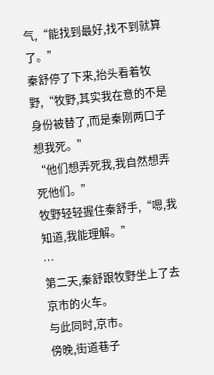气,“能找到最好,找不到就算了。”
秦舒停了下来,抬头看着牧野,“牧野,其实我在意的不是身份被替了,而是秦刚两口子想我死。”
“他们想弄死我,我自然想弄死他们。”
牧野轻轻握住秦舒手,“嗯,我知道,我能理解。”
…
第二天,秦舒跟牧野坐上了去京市的火车。
与此同时,京市。
傍晚,街道巷子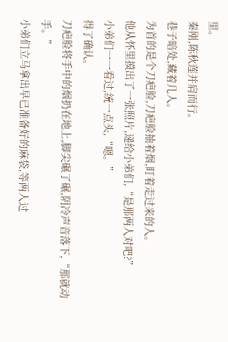里。
秦刚,陈秋莲并肩而行。
巷子暗处,藏着几人。
为首的是个刀疤脸,刀疤脸抽着烟,盯着走过来的人。
他从怀里摸出了一张照片,递给小弟们,“是那两人对吧?”
小弟们一一看过,统一点头,“嗯。”
得了确认。
刀疤脸将手中的烟扔在地上,脚尖碾了碾,阴冷声音落下,“那就动手。”
小弟们立马拿出早已准备好的麻袋,等两人过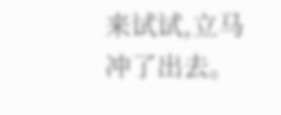来试试,立马冲了出去。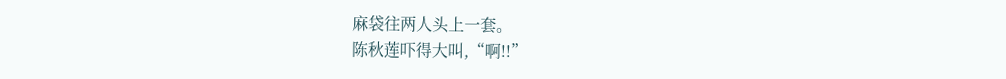麻袋往两人头上一套。
陈秋莲吓得大叫,“啊!!”